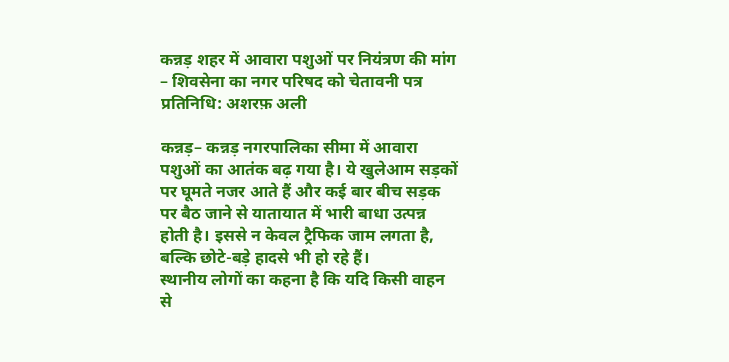कन्नड़ शहर में आवारा पशुओं पर नियंत्रण की मांग – शिवसेना का नगर परिषद को चेतावनी पत्र
प्रतिनिधि: अशरफ़ अली

कन्नड़– कन्नड़ नगरपालिका सीमा में आवारा पशुओं का आतंक बढ़ गया है। ये खुलेआम सड़कों पर घूमते नजर आते हैं और कई बार बीच सड़क पर बैठ जाने से यातायात में भारी बाधा उत्पन्न होती है। इससे न केवल ट्रैफिक जाम लगता है, बल्कि छोटे-बड़े हादसे भी हो रहे हैं।
स्थानीय लोगों का कहना है कि यदि किसी वाहन से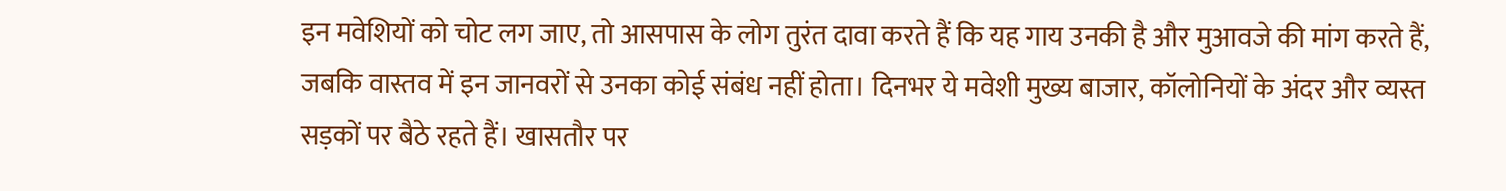इन मवेशियों को चोट लग जाए, तो आसपास के लोग तुरंत दावा करते हैं कि यह गाय उनकी है और मुआवजे की मांग करते हैं, जबकि वास्तव में इन जानवरों से उनका कोई संबंध नहीं होता। दिनभर ये मवेशी मुख्य बाजार, कॉलोनियों के अंदर और व्यस्त सड़कों पर बैठे रहते हैं। खासतौर पर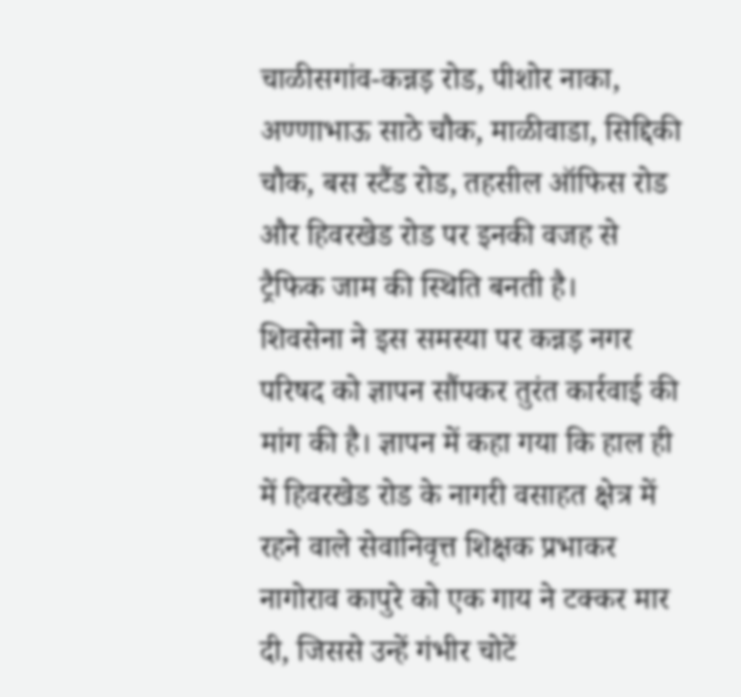चाळीसगांव-कन्नड़ रोड, पीशोर नाका, अण्णाभाऊ साठे चौक, माळीवाडा, सिद्दिकी चौक, बस स्टैंड रोड, तहसील ऑफिस रोड और हिवरखेड रोड पर इनकी वजह से ट्रैफिक जाम की स्थिति बनती है।
शिवसेना ने इस समस्या पर कन्नड़ नगर परिषद को ज्ञापन सौंपकर तुरंत कार्रवाई की मांग की है। ज्ञापन में कहा गया कि हाल ही में हिवरखेड रोड के नागरी वसाहत क्षेत्र में रहने वाले सेवानिवृत्त शिक्षक प्रभाकर नागोराव कापुरे को एक गाय ने टक्कर मार दी, जिससे उन्हें गंभीर चोटें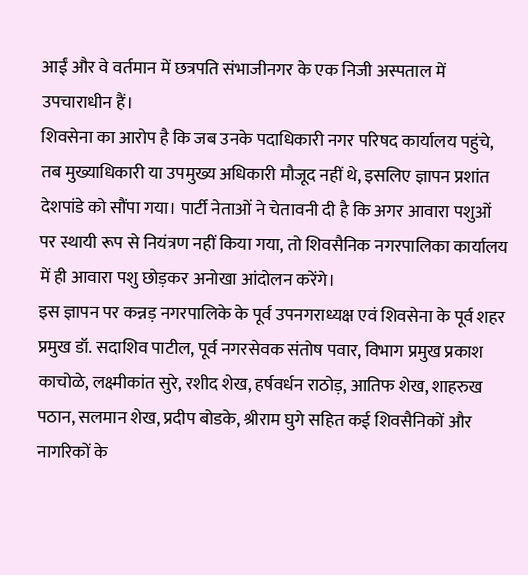आईं और वे वर्तमान में छत्रपति संभाजीनगर के एक निजी अस्पताल में उपचाराधीन हैं।
शिवसेना का आरोप है कि जब उनके पदाधिकारी नगर परिषद कार्यालय पहुंचे, तब मुख्याधिकारी या उपमुख्य अधिकारी मौजूद नहीं थे, इसलिए ज्ञापन प्रशांत देशपांडे को सौंपा गया। पार्टी नेताओं ने चेतावनी दी है कि अगर आवारा पशुओं पर स्थायी रूप से नियंत्रण नहीं किया गया, तो शिवसैनिक नगरपालिका कार्यालय में ही आवारा पशु छोड़कर अनोखा आंदोलन करेंगे।
इस ज्ञापन पर कन्नड़ नगरपालिके के पूर्व उपनगराध्यक्ष एवं शिवसेना के पूर्व शहर प्रमुख डॉ. सदाशिव पाटील, पूर्व नगरसेवक संतोष पवार, विभाग प्रमुख प्रकाश काचोळे, लक्ष्मीकांत सुरे, रशीद शेख, हर्षवर्धन राठोड़, आतिफ शेख, शाहरुख पठान, सलमान शेख, प्रदीप बोडके, श्रीराम घुगे सहित कई शिवसैनिकों और नागरिकों के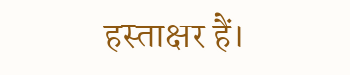हस्ताक्षर हैं।